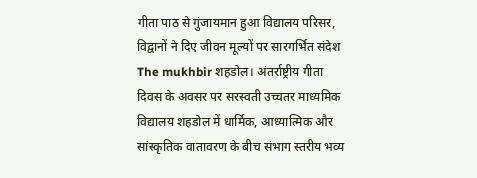गीता पाठ से गुंजायमान हुआ विद्यालय परिसर, विद्वानों ने दिए जीवन मूल्यों पर सारगर्भित संदेश
The mukhbir शहडोल। अंतर्राष्ट्रीय गीता दिवस के अवसर पर सरस्वती उच्चतर माध्यमिक विद्यालय शहडोल में धार्मिक, आध्यात्मिक और सांस्कृतिक वातावरण के बीच संभाग स्तरीय भव्य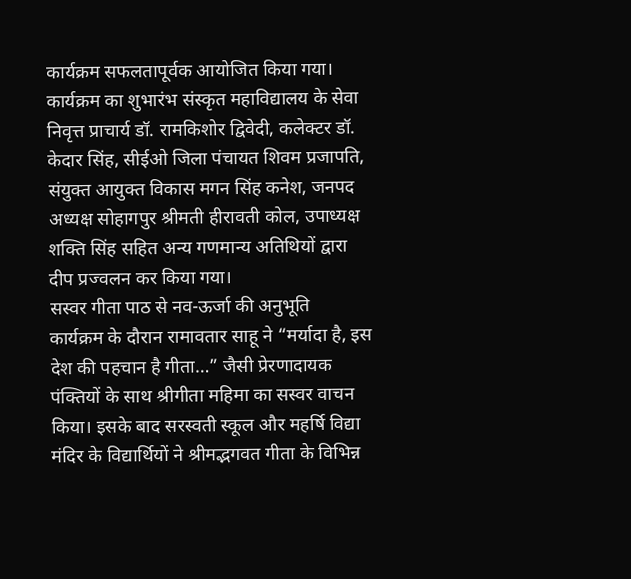कार्यक्रम सफलतापूर्वक आयोजित किया गया। कार्यक्रम का शुभारंभ संस्कृत महाविद्यालय के सेवा निवृत्त प्राचार्य डॉ. रामकिशोर द्विवेदी, कलेक्टर डॉ. केदार सिंह, सीईओ जिला पंचायत शिवम प्रजापति, संयुक्त आयुक्त विकास मगन सिंह कनेश, जनपद अध्यक्ष सोहागपुर श्रीमती हीरावती कोल, उपाध्यक्ष शक्ति सिंह सहित अन्य गणमान्य अतिथियों द्वारा दीप प्रज्वलन कर किया गया।
सस्वर गीता पाठ से नव-ऊर्जा की अनुभूति
कार्यक्रम के दौरान रामावतार साहू ने “मर्यादा है, इस देश की पहचान है गीता…” जैसी प्रेरणादायक पंक्तियों के साथ श्रीगीता महिमा का सस्वर वाचन किया। इसके बाद सरस्वती स्कूल और महर्षि विद्या मंदिर के विद्यार्थियों ने श्रीमद्भगवत गीता के विभिन्न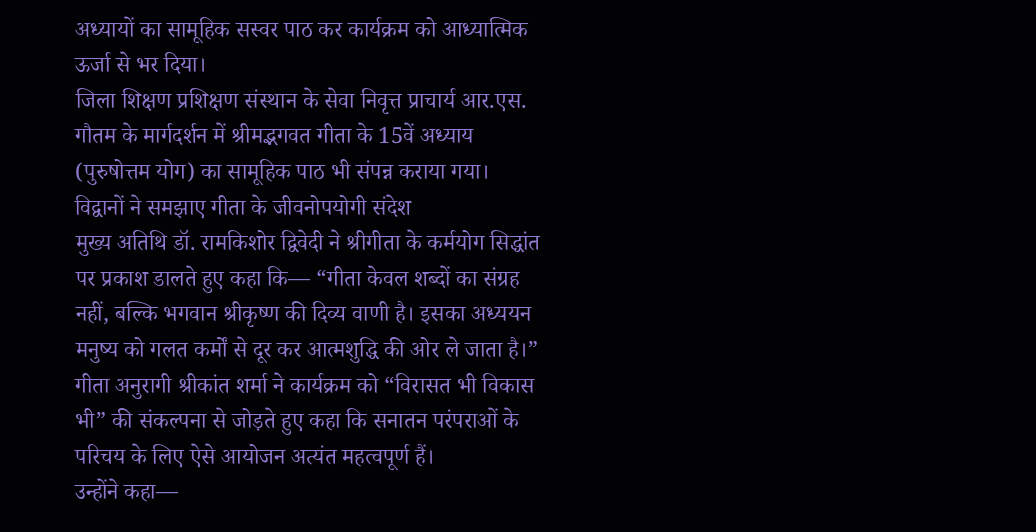अध्यायों का सामूहिक सस्वर पाठ कर कार्यक्रम को आध्यात्मिक ऊर्जा से भर दिया।
जिला शिक्षण प्रशिक्षण संस्थान के सेवा निवृत्त प्राचार्य आर.एस. गौतम के मार्गदर्शन में श्रीमद्भगवत गीता के 15वें अध्याय (पुरुषोत्तम योग) का सामूहिक पाठ भी संपन्न कराया गया।
विद्वानों ने समझाए गीता के जीवनोपयोगी संदेश
मुख्य अतिथि डॉ. रामकिशोर द्विवेदी ने श्रीगीता के कर्मयोग सिद्धांत पर प्रकाश डालते हुए कहा कि— “गीता केवल शब्दों का संग्रह नहीं, बल्कि भगवान श्रीकृष्ण की दिव्य वाणी है। इसका अध्ययन मनुष्य को गलत कर्मों से दूर कर आत्मशुद्धि की ओर ले जाता है।”
गीता अनुरागी श्रीकांत शर्मा ने कार्यक्रम को “विरासत भी विकास भी” की संकल्पना से जोड़ते हुए कहा कि सनातन परंपराओं के परिचय के लिए ऐसे आयोजन अत्यंत महत्वपूर्ण हैं।
उन्होंने कहा—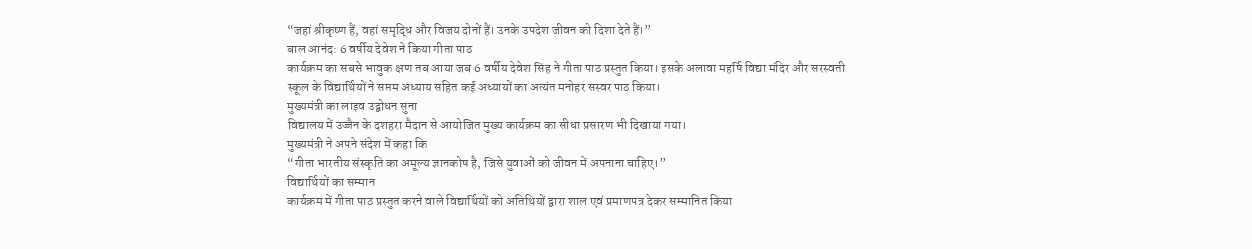“जहां श्रीकृष्ण हैं, वहां समृद्धि और विजय दोनों हैं। उनके उपदेश जीवन को दिशा देते हैं।”
बाल आनंद: 6 वर्षीय देवेश ने किया गीता पाठ
कार्यक्रम का सबसे भावुक क्षण तब आया जब 6 वर्षीय देवेश सिंह ने गीता पाठ प्रस्तुत किया। इसके अलावा महर्षि विद्या मंदिर और सरस्वती स्कूल के विद्यार्थियों ने सप्तम अध्याय सहित कई अध्यायों का अत्यंत मनोहर सस्वर पाठ किया।
मुख्यमंत्री का लाइव उद्बोधन सुना
विद्यालय में उज्जैन के दशहरा मैदान से आयोजित मुख्य कार्यक्रम का सीधा प्रसारण भी दिखाया गया।
मुख्यमंत्री ने अपने संदेश में कहा कि
“गीता भारतीय संस्कृति का अमूल्य ज्ञानकोष है, जिसे युवाओं को जीवन में अपनाना चाहिए।”
विद्यार्थियों का सम्मान
कार्यक्रम में गीता पाठ प्रस्तुत करने वाले विद्यार्थियों को अतिथियों द्वारा शाल एवं प्रमाणपत्र देकर सम्मानित किया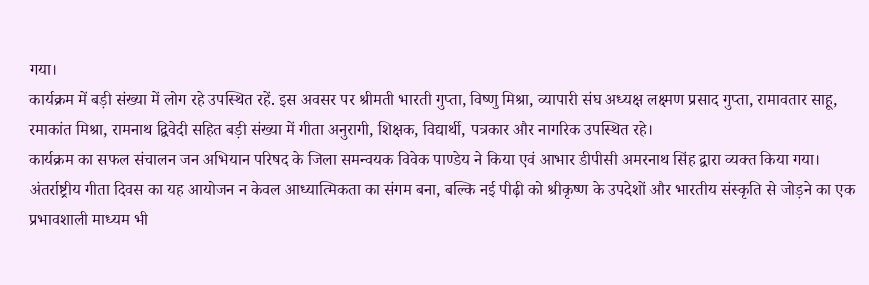गया।
कार्यक्रम में बड़ी संख्या में लोग रहे उपस्थित रहें. इस अवसर पर श्रीमती भारती गुप्ता, विष्णु मिश्रा, व्यापारी संघ अध्यक्ष लक्ष्मण प्रसाद गुप्ता, रामावतार साहू, रमाकांत मिश्रा, रामनाथ द्विवेदी सहित बड़ी संख्या में गीता अनुरागी, शिक्षक, विद्यार्थी, पत्रकार और नागरिक उपस्थित रहे।
कार्यक्रम का सफल संचालन जन अभियान परिषद के जिला समन्वयक विवेक पाण्डेय ने किया एवं आभार डीपीसी अमरनाथ सिंह द्वारा व्यक्त किया गया।
अंतर्राष्ट्रीय गीता दिवस का यह आयोजन न केवल आध्यात्मिकता का संगम बना, बल्कि नई पीढ़ी को श्रीकृष्ण के उपदेशों और भारतीय संस्कृति से जोड़ने का एक प्रभावशाली माध्यम भी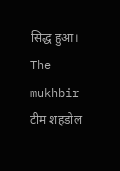सिद्ध हुआ।
The mukhbir टीम शहडोल